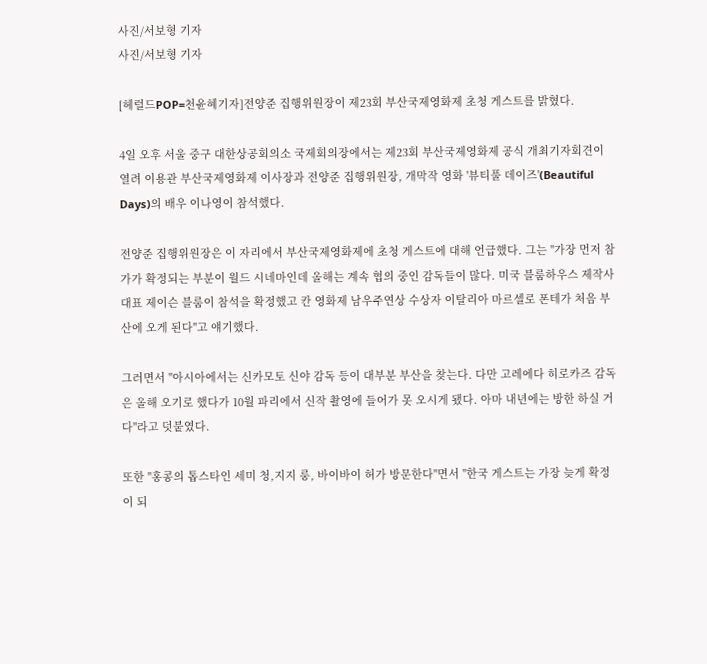사진/서보형 기자
사진/서보형 기자

[헤럴드POP=천윤혜기자]전양준 집행위원장이 제23회 부산국제영화제 초청 게스트를 밝혔다.

4일 오후 서울 중구 대한상공회의소 국제회의장에서는 제23회 부산국제영화제 공식 개최기자회견이 열려 이용관 부산국제영화제 이사장과 전양준 집행위원장, 개막작 영화 '뷰티풀 데이즈'(Beautiful Days)의 배우 이나영이 참석했다.

전양준 집행위원장은 이 자리에서 부산국제영화제에 초청 게스트에 대해 언급했다. 그는 "가장 먼저 참가가 확정되는 부분이 월드 시네마인데 올해는 계속 협의 중인 감독들이 많다. 미국 블룸하우스 제작사 대표 제이슨 블룸이 참석을 확정했고 칸 영화제 남우주연상 수상자 이탈리아 마르셀로 폰테가 처음 부산에 오게 된다"고 얘기했다.

그러면서 "아시아에서는 신카모토 신야 감독 등이 대부분 부산을 찾는다. 다만 고레에다 히로카즈 감독은 올해 오기로 했다가 10월 파리에서 신작 촬영에 들어가 못 오시게 됐다. 아마 내년에는 방한 하실 거다"라고 덧붙였다.

또한 "홍콩의 톱스타인 세미 청,지지 룽, 바이바이 허가 방문한다"면서 "한국 게스트는 가장 늦게 확정이 되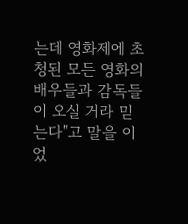는데 영화제에 초청된 모든 영화의 배우들과 감독들이 오실 거라 믿는다"고 말을 이었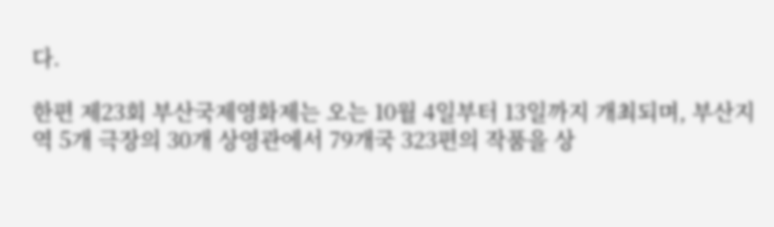다.

한편 제23회 부산국제영화제는 오는 10월 4일부터 13일까지 개최되며, 부산지역 5개 극장의 30개 상영관에서 79개국 323편의 작품을 상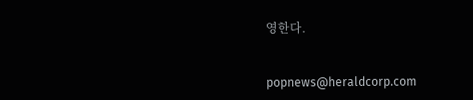영한다.


popnews@heraldcorp.com